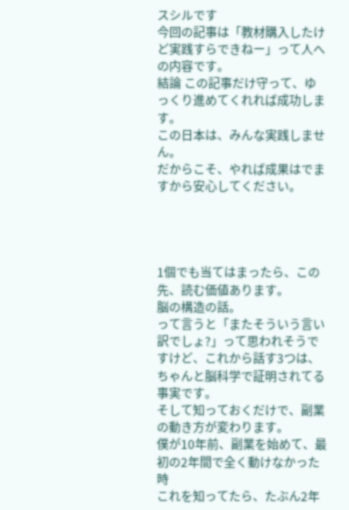スシルです
今回の記事は「教材購入したけど実践すらできねー」って人への内容です。
結論 この記事だけ守って、ゆっくり進めてくれれば成功します。
この日本は、みんな実践しません。
だからこそ、やれば成果はでますから安心してください。




1個でも当てはまったら、この先、読む価値あります。
脳の構造の話。
って言うと「またそういう言い訳でしょ?」って思われそうですけど、これから話す3つは、ちゃんと脳科学で証明されてる事実です。
そして知っておくだけで、副業の動き方が変わります。
僕が10年前、副業を始めて、最初の2年間で全く動けなかった時
これを知ってたら、たぶん2年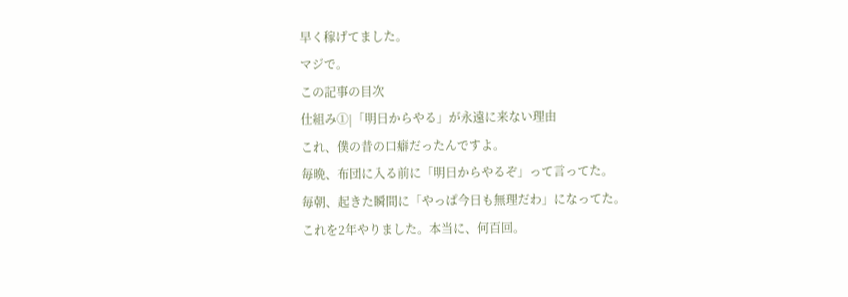早く稼げてました。
マジで。
この記事の目次
仕組み①|「明日からやる」が永遠に来ない理由
これ、僕の昔の口癖だったんですよ。
毎晩、布団に入る前に「明日からやるぞ」って言ってた。
毎朝、起きた瞬間に「やっぱ今日も無理だわ」になってた。
これを2年やりました。本当に、何百回。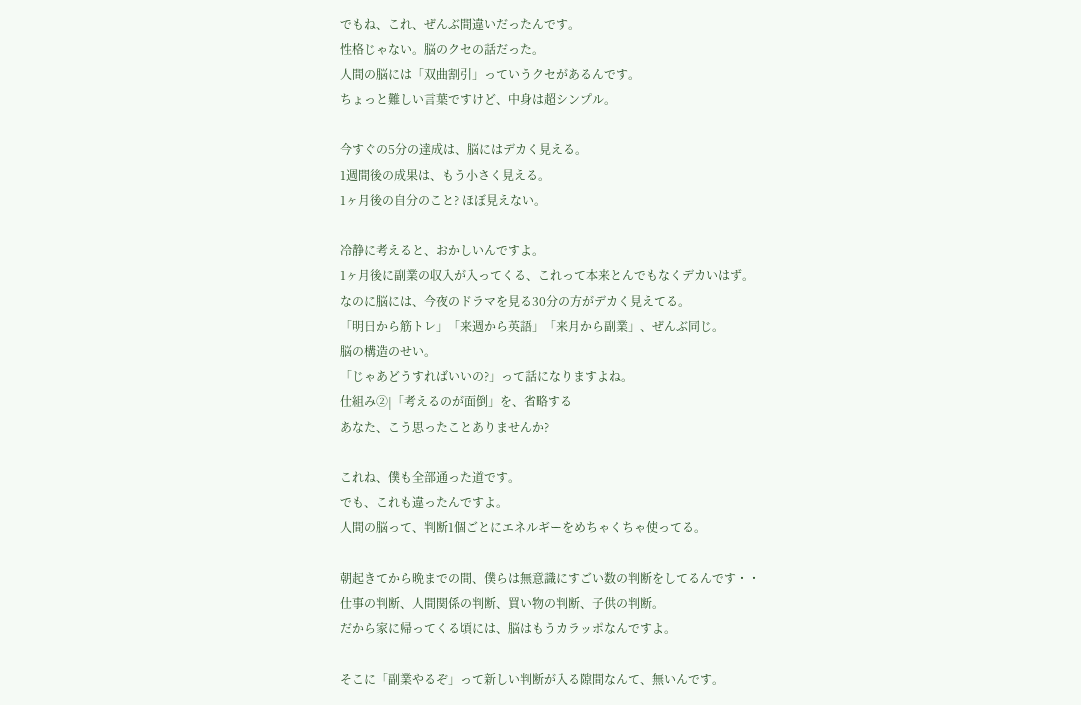でもね、これ、ぜんぶ間違いだったんです。
性格じゃない。脳のクセの話だった。
人間の脳には「双曲割引」っていうクセがあるんです。
ちょっと難しい言葉ですけど、中身は超シンプル。

今すぐの5分の達成は、脳にはデカく見える。
1週間後の成果は、もう小さく見える。
1ヶ月後の自分のこと? ほぼ見えない。

冷静に考えると、おかしいんですよ。
1ヶ月後に副業の収入が入ってくる、これって本来とんでもなくデカいはず。
なのに脳には、今夜のドラマを見る30分の方がデカく見えてる。
「明日から筋トレ」「来週から英語」「来月から副業」、ぜんぶ同じ。
脳の構造のせい。
「じゃあどうすればいいの?」って話になりますよね。
仕組み②|「考えるのが面倒」を、省略する
あなた、こう思ったことありませんか?

これね、僕も全部通った道です。
でも、これも違ったんですよ。
人間の脳って、判断1個ごとにエネルギーをめちゃくちゃ使ってる。

朝起きてから晩までの間、僕らは無意識にすごい数の判断をしてるんです・・
仕事の判断、人間関係の判断、買い物の判断、子供の判断。
だから家に帰ってくる頃には、脳はもうカラッポなんですよ。

そこに「副業やるぞ」って新しい判断が入る隙間なんて、無いんです。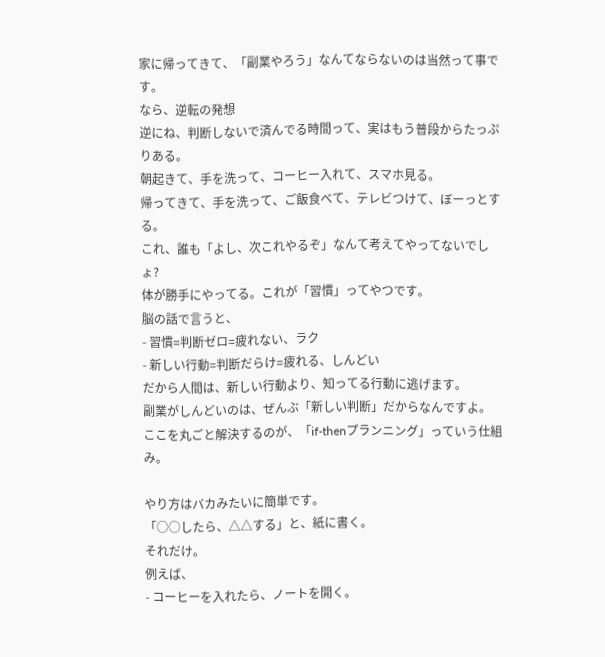家に帰ってきて、「副業やろう」なんてならないのは当然って事です。
なら、逆転の発想
逆にね、判断しないで済んでる時間って、実はもう普段からたっぷりある。
朝起きて、手を洗って、コーヒー入れて、スマホ見る。
帰ってきて、手を洗って、ご飯食べて、テレビつけて、ぼーっとする。
これ、誰も「よし、次これやるぞ」なんて考えてやってないでしょ?
体が勝手にやってる。これが「習慣」ってやつです。
脳の話で言うと、
- 習慣=判断ゼロ=疲れない、ラク
- 新しい行動=判断だらけ=疲れる、しんどい
だから人間は、新しい行動より、知ってる行動に逃げます。
副業がしんどいのは、ぜんぶ「新しい判断」だからなんですよ。
ここを丸ごと解決するのが、「if-thenプランニング」っていう仕組み。

やり方はバカみたいに簡単です。
「○○したら、△△する」と、紙に書く。
それだけ。
例えば、
- コーヒーを入れたら、ノートを開く。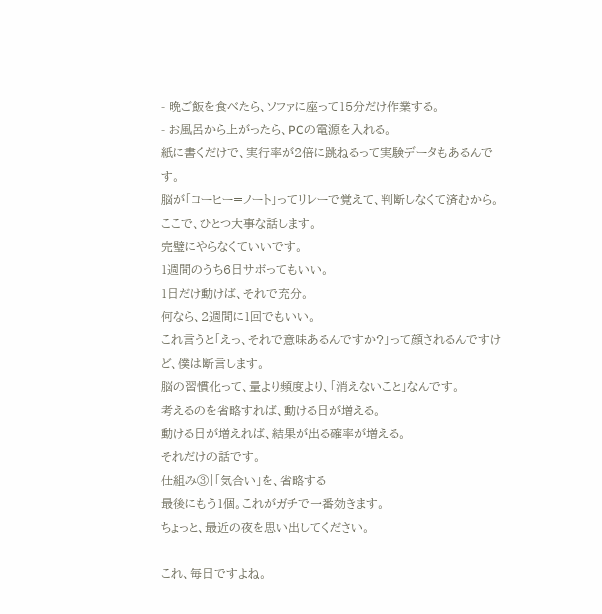- 晩ご飯を食べたら、ソファに座って15分だけ作業する。
- お風呂から上がったら、PCの電源を入れる。
紙に書くだけで、実行率が2倍に跳ねるって実験データもあるんです。
脳が「コーヒー=ノート」ってリレーで覚えて、判断しなくて済むから。
ここで、ひとつ大事な話します。
完璧にやらなくていいです。
1週間のうち6日サボってもいい。
1日だけ動けば、それで充分。
何なら、2週間に1回でもいい。
これ言うと「えっ、それで意味あるんですか?」って顔されるんですけど、僕は断言します。
脳の習慣化って、量より頻度より、「消えないこと」なんです。
考えるのを省略すれば、動ける日が増える。
動ける日が増えれば、結果が出る確率が増える。
それだけの話です。
仕組み③|「気合い」を、省略する
最後にもう1個。これがガチで一番効きます。
ちょっと、最近の夜を思い出してください。

これ、毎日ですよね。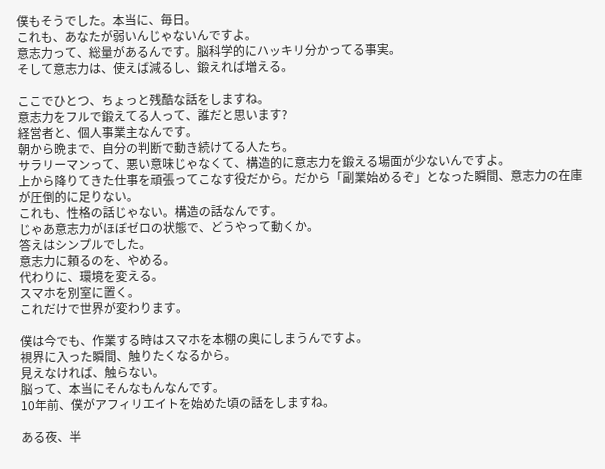僕もそうでした。本当に、毎日。
これも、あなたが弱いんじゃないんですよ。
意志力って、総量があるんです。脳科学的にハッキリ分かってる事実。
そして意志力は、使えば減るし、鍛えれば増える。

ここでひとつ、ちょっと残酷な話をしますね。
意志力をフルで鍛えてる人って、誰だと思います?
経営者と、個人事業主なんです。
朝から晩まで、自分の判断で動き続けてる人たち。
サラリーマンって、悪い意味じゃなくて、構造的に意志力を鍛える場面が少ないんですよ。
上から降りてきた仕事を頑張ってこなす役だから。だから「副業始めるぞ」となった瞬間、意志力の在庫が圧倒的に足りない。
これも、性格の話じゃない。構造の話なんです。
じゃあ意志力がほぼゼロの状態で、どうやって動くか。
答えはシンプルでした。
意志力に頼るのを、やめる。
代わりに、環境を変える。
スマホを別室に置く。
これだけで世界が変わります。

僕は今でも、作業する時はスマホを本棚の奥にしまうんですよ。
視界に入った瞬間、触りたくなるから。
見えなければ、触らない。
脳って、本当にそんなもんなんです。
10年前、僕がアフィリエイトを始めた頃の話をしますね。

ある夜、半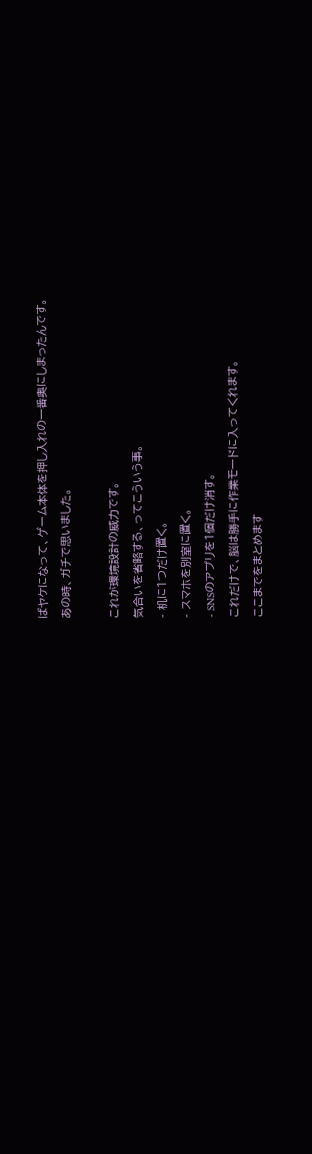ばヤケになって、ゲーム本体を押し入れの一番奥にしまったんです。
あの時、ガチで思いました。

これが環境設計の威力です。
気合いを省略する、ってこういう事。
- 机に1つだけ置く。
- スマホを別室に置く。
- SNSのアプリを1個だけ消す。
これだけで、脳は勝手に作業モードに入ってくれます。
ここまでをまとめます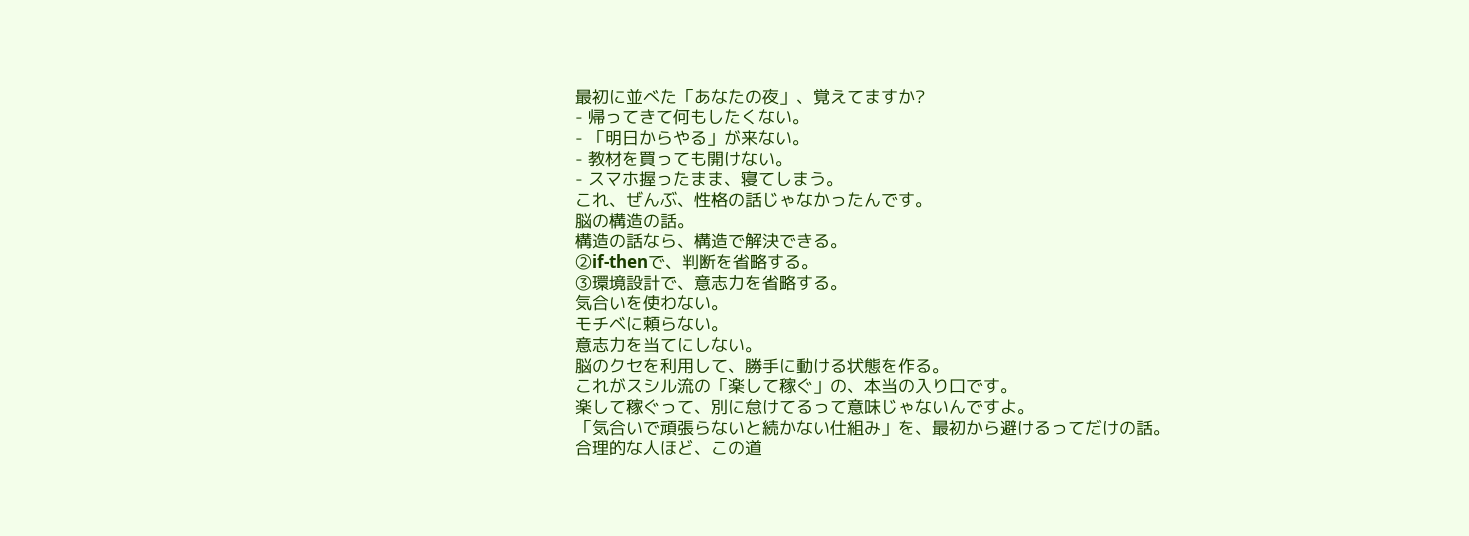最初に並べた「あなたの夜」、覚えてますか?
- 帰ってきて何もしたくない。
- 「明日からやる」が来ない。
- 教材を買っても開けない。
- スマホ握ったまま、寝てしまう。
これ、ぜんぶ、性格の話じゃなかったんです。
脳の構造の話。
構造の話なら、構造で解決できる。
②if-thenで、判断を省略する。
③環境設計で、意志力を省略する。
気合いを使わない。
モチベに頼らない。
意志力を当てにしない。
脳のクセを利用して、勝手に動ける状態を作る。
これがスシル流の「楽して稼ぐ」の、本当の入り口です。
楽して稼ぐって、別に怠けてるって意味じゃないんですよ。
「気合いで頑張らないと続かない仕組み」を、最初から避けるってだけの話。
合理的な人ほど、この道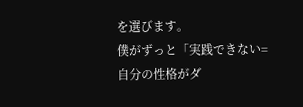を選びます。
僕がずっと「実践できない=自分の性格がダ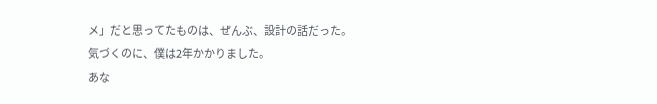メ」だと思ってたものは、ぜんぶ、設計の話だった。
気づくのに、僕は2年かかりました。
あな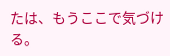たは、もうここで気づける。